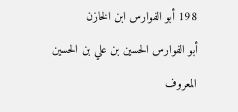198 أبو الفوارس ابن الخازن
أبو الفوارس الحسين بن علي بن الحسين المعروف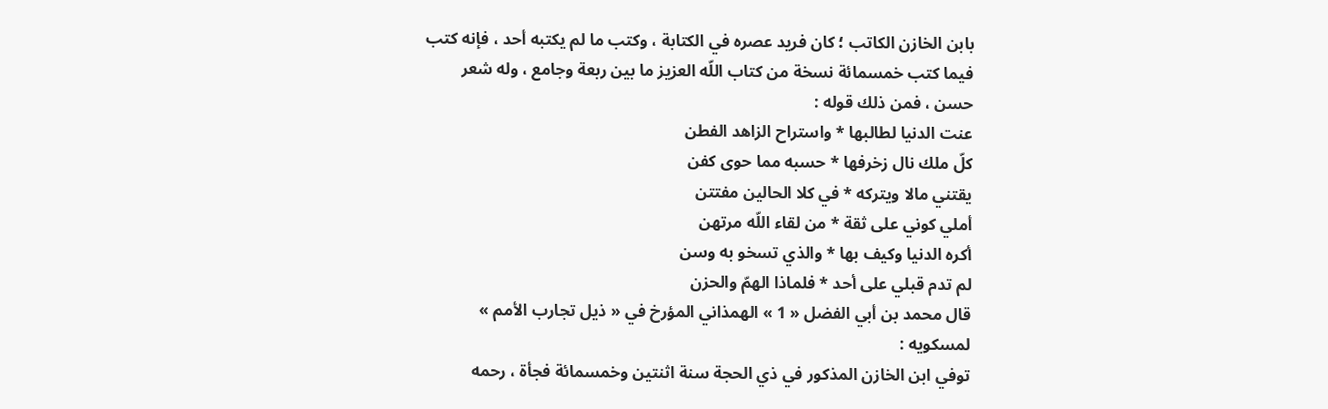بابن الخازن الكاتب ؛ كان فريد عصره في الكتابة ، وكتب ما لم يكتبه أحد ، فإنه كتب فيما كتب خمسمائة نسخة من كتاب اللّه العزيز ما بين ربعة وجامع ، وله شعر حسن ، فمن ذلك قوله :
عنت الدنيا لطالبها * واستراح الزاهد الفطن
كلّ ملك نال زخرفها * حسبه مما حوى كفن
يقتني مالا ويتركه * في كلا الحالين مفتتن
أملي كوني على ثقة * من لقاء اللّه مرتهن
أكره الدنيا وكيف بها * والذي تسخو به وسن
لم تدم قبلي على أحد * فلماذا الهمّ والحزن
قال محمد بن أبي الفضل « 1 » الهمذاني المؤرخ في « ذيل تجارب الأمم » لمسكويه :
توفي ابن الخازن المذكور في ذي الحجة سنة اثنتين وخمسمائة فجأة ، رحمه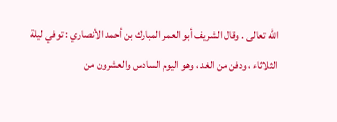اللّه تعالى . وقال الشريف أبو العمر المبارك بن أحمد الأنصاري : توفي ليلة الثلاثاء ، ودفن من الغد ، وهو اليوم السادس والعشرون من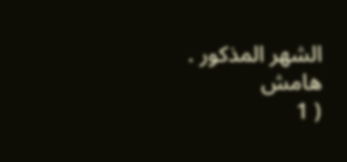الشهر المذكور .
هامش
( 1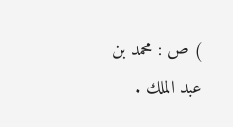) ص : محمد بن عبد الملك .